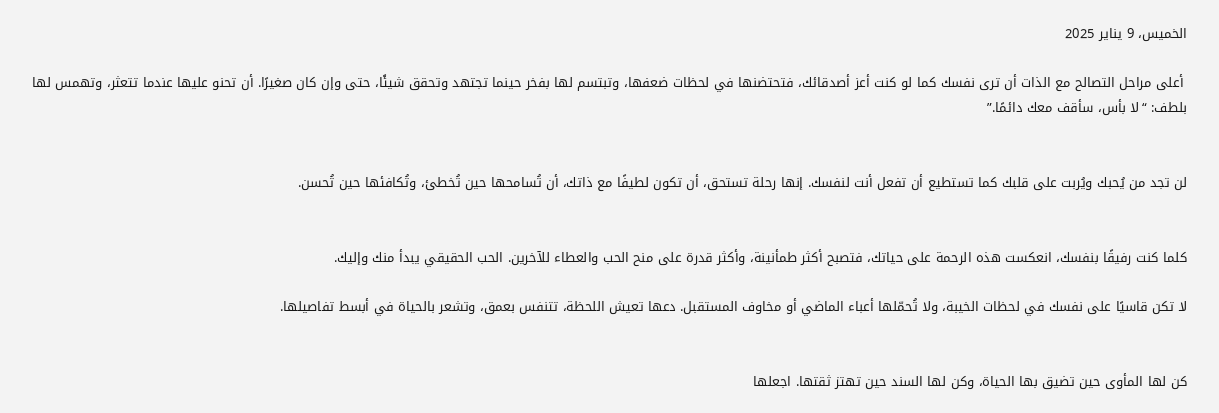الخميس، 9 يناير 2025

 أعلى مراحل التصالح مع الذات أن ترى نفسك كما لو كنت أعز أصدقائك، فتحتضنها في لحظات ضعفها، وتبتسم لها بفخر حينما تجتهد وتحقق شيئًا، حتى وإن كان صغيرًا. أن تحنو عليها عندما تتعثر، وتهمس لها بلطف: “لا بأس، سأقف معك دائمًا.”


لن تجد من يُحبك ويُربت على قلبك كما تستطيع أن تفعل أنت لنفسك. إنها رحلة تستحق، أن تكون لطيفًا مع ذاتك، أن تُسامحها حين تُخطئ، وتُكافئها حين تُحسن.


كلما كنت رفيقًا بنفسك، انعكست هذه الرحمة على حياتك، فتصبح أكثر طمأنينة، وأكثر قدرة على منح الحب والعطاء للآخرين. الحب الحقيقي يبدأ منك وإليك.

لا تكن قاسيًا على نفسك في لحظات الخيبة، ولا تُحمّلها أعباء الماضي أو مخاوف المستقبل. دعها تعيش اللحظة، تتنفس بعمق، وتشعر بالحياة في أبسط تفاصيلها.


كن لها المأوى حين تضيق بها الحياة، وكن لها السند حين تهتز ثقتها. اجعلها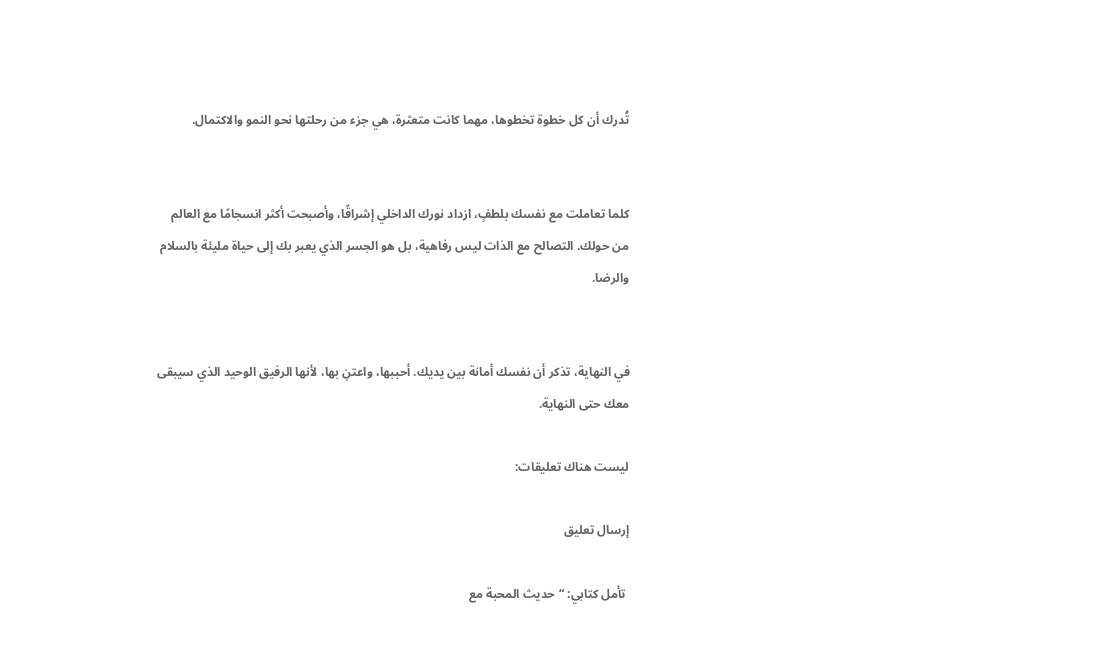تُدرك أن كل خطوة تخطوها، مهما كانت متعثرة، هي جزء من رحلتها نحو النمو والاكتمال.


كلما تعاملت مع نفسك بلطفٍ، ازداد نورك الداخلي إشراقًا، وأصبحت أكثر انسجامًا مع العالم من حولك. التصالح مع الذات ليس رفاهية، بل هو الجسر الذي يعبر بك إلى حياة مليئة بالسلام والرضا.


في النهاية، تذكر أن نفسك أمانة بين يديك. أحببها، واعتنِ بها، لأنها الرفيق الوحيد الذي سيبقى معك حتى النهاية.

ليست هناك تعليقات:

إرسال تعليق

 تأمل كتابي: “حديث المحبة مع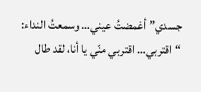جسدي” أغمضتُ عيني… وسمعتُ النداء: “اقتربي… اقتربي منّي يا أنا، لقد طال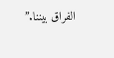الفراق بيننا.”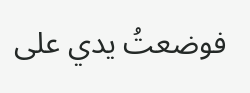فوضعتُ يدي على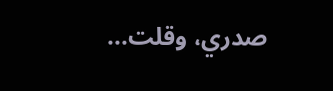صدري، وقلت...